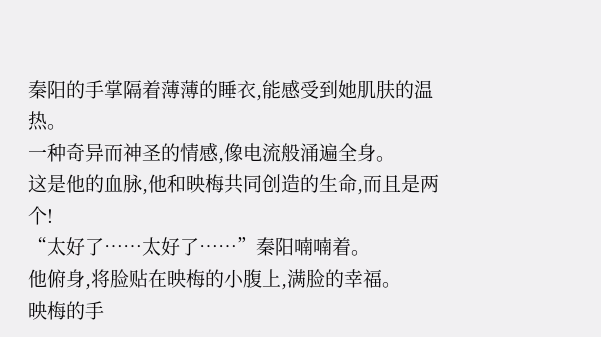秦阳的手掌隔着薄薄的睡衣,能感受到她肌肤的温热。
一种奇异而神圣的情感,像电流般涌遍全身。
这是他的血脉,他和映梅共同创造的生命,而且是两个!
“太好了……太好了……”秦阳喃喃着。
他俯身,将脸贴在映梅的小腹上,满脸的幸福。
映梅的手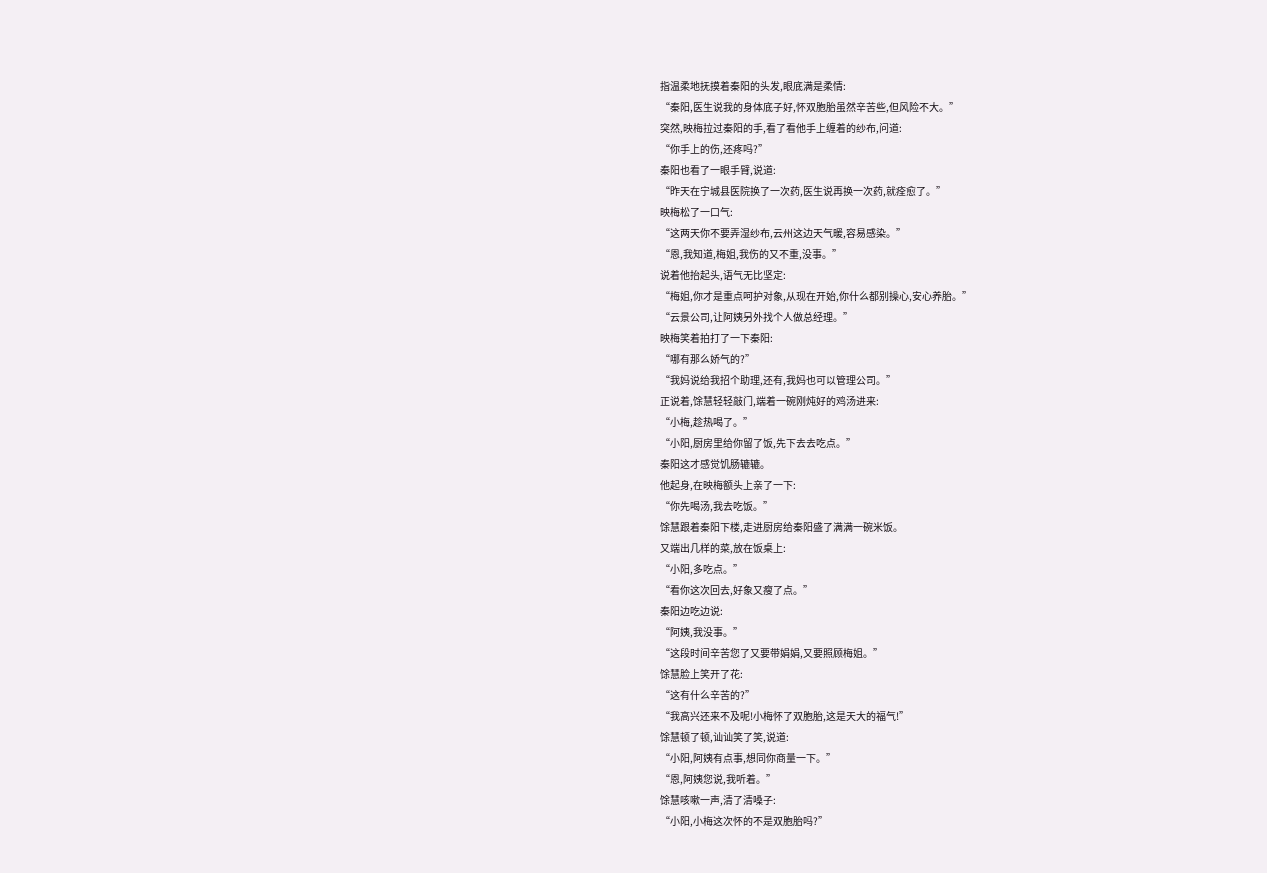指温柔地抚摸着秦阳的头发,眼底满是柔情:
“秦阳,医生说我的身体底子好,怀双胞胎虽然辛苦些,但风险不大。”
突然,映梅拉过秦阳的手,看了看他手上缠着的纱布,问道:
“你手上的伤,还疼吗?”
秦阳也看了一眼手臂,说道:
“昨天在宁城县医院换了一次药,医生说再换一次药,就痊愈了。”
映梅松了一口气:
“这两天你不要弄湿纱布,云州这边天气暖,容易感染。”
“恩,我知道,梅姐,我伤的又不重,没事。”
说着他抬起头,语气无比坚定:
“梅姐,你才是重点呵护对象,从现在开始,你什么都别操心,安心养胎。”
“云景公司,让阿姨另外找个人做总经理。”
映梅笑着拍打了一下秦阳:
“哪有那么娇气的?”
“我妈说给我招个助理,还有,我妈也可以管理公司。”
正说着,馀慧轻轻敲门,端着一碗刚炖好的鸡汤进来:
“小梅,趁热喝了。”
“小阳,厨房里给你留了饭,先下去去吃点。”
秦阳这才感觉饥肠辘辘。
他起身,在映梅额头上亲了一下:
“你先喝汤,我去吃饭。”
馀慧跟着秦阳下楼,走进厨房给秦阳盛了满满一碗米饭。
又端出几样的菜,放在饭桌上:
“小阳,多吃点。”
“看你这次回去,好象又瘦了点。”
秦阳边吃边说:
“阿姨,我没事。”
“这段时间辛苦您了又要带娟娟,又要照顾梅姐。”
馀慧脸上笑开了花:
“这有什么辛苦的?”
“我高兴还来不及呢!小梅怀了双胞胎,这是天大的福气!”
馀慧顿了顿,讪讪笑了笑,说道:
“小阳,阿姨有点事,想同你商量一下。”
“恩,阿姨您说,我听着。”
馀慧咳嗽一声,清了清嗓子:
“小阳,小梅这次怀的不是双胞胎吗?”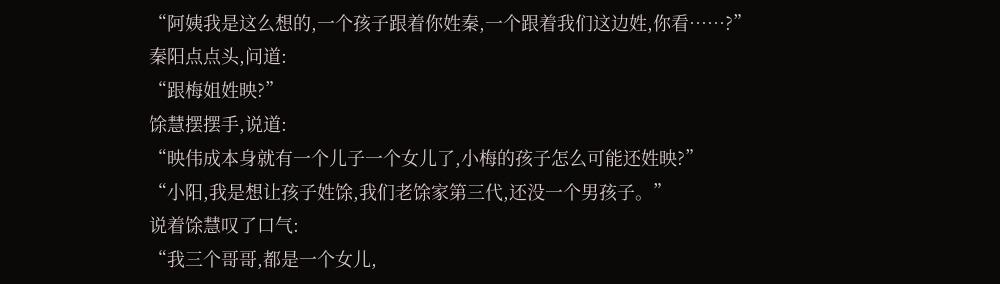“阿姨我是这么想的,一个孩子跟着你姓秦,一个跟着我们这边姓,你看……?”
秦阳点点头,问道:
“跟梅姐姓映?”
馀慧摆摆手,说道:
“映伟成本身就有一个儿子一个女儿了,小梅的孩子怎么可能还姓映?”
“小阳,我是想让孩子姓馀,我们老馀家第三代,还没一个男孩子。”
说着馀慧叹了口气:
“我三个哥哥,都是一个女儿,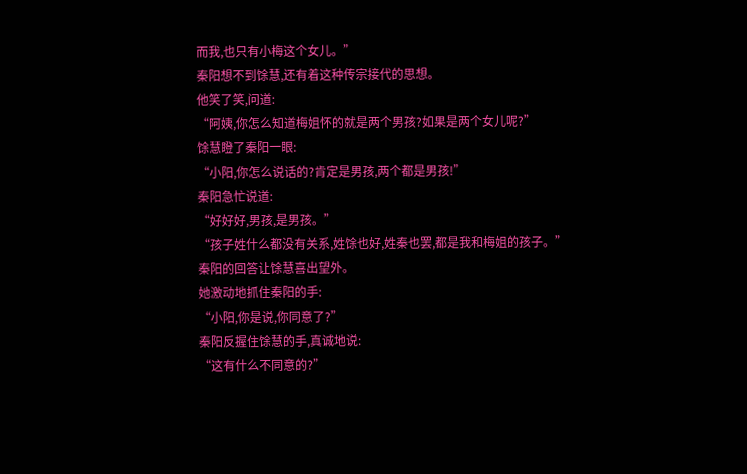而我,也只有小梅这个女儿。”
秦阳想不到馀慧,还有着这种传宗接代的思想。
他笑了笑,问道:
“阿姨,你怎么知道梅姐怀的就是两个男孩?如果是两个女儿呢?”
馀慧瞪了秦阳一眼:
“小阳,你怎么说话的?肯定是男孩,两个都是男孩!”
秦阳急忙说道:
“好好好,男孩,是男孩。”
“孩子姓什么都没有关系,姓馀也好,姓秦也罢,都是我和梅姐的孩子。”
秦阳的回答让馀慧喜出望外。
她激动地抓住秦阳的手:
“小阳,你是说,你同意了?”
秦阳反握住馀慧的手,真诚地说:
“这有什么不同意的?”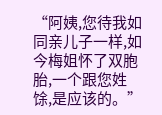“阿姨,您待我如同亲儿子一样,如今梅姐怀了双胞胎,一个跟您姓馀,是应该的。”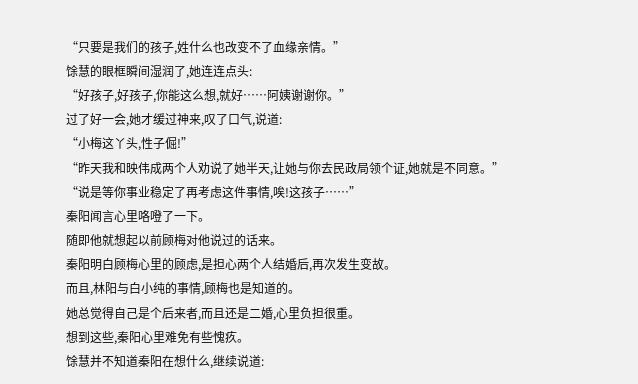“只要是我们的孩子,姓什么也改变不了血缘亲情。”
馀慧的眼框瞬间湿润了,她连连点头:
“好孩子,好孩子,你能这么想,就好……阿姨谢谢你。”
过了好一会,她才缓过神来,叹了口气,说道:
“小梅这丫头,性子倔!”
“昨天我和映伟成两个人劝说了她半天,让她与你去民政局领个证,她就是不同意。”
“说是等你事业稳定了再考虑这件事情,唉!这孩子……”
秦阳闻言心里咯噔了一下。
随即他就想起以前顾梅对他说过的话来。
秦阳明白顾梅心里的顾虑,是担心两个人结婚后,再次发生变故。
而且,林阳与白小纯的事情,顾梅也是知道的。
她总觉得自己是个后来者,而且还是二婚,心里负担很重。
想到这些,秦阳心里难免有些愧疚。
馀慧并不知道秦阳在想什么,继续说道: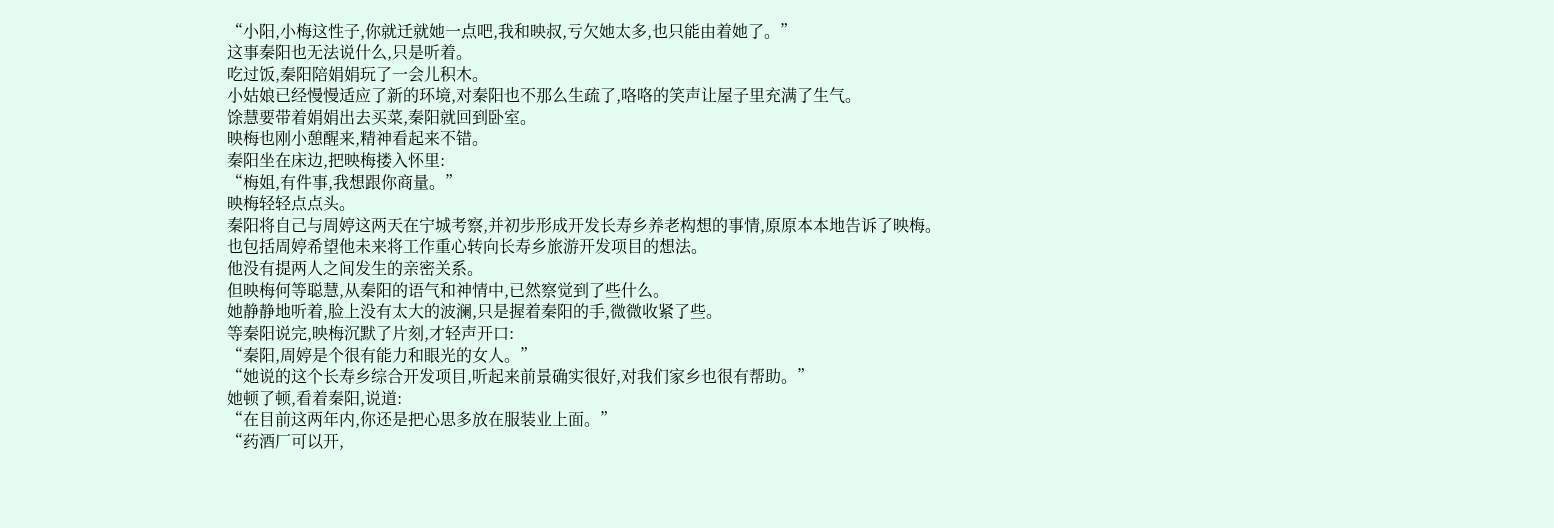“小阳,小梅这性子,你就迁就她一点吧,我和映叔,亏欠她太多,也只能由着她了。”
这事秦阳也无法说什么,只是听着。
吃过饭,秦阳陪娟娟玩了一会儿积木。
小姑娘已经慢慢适应了新的环境,对秦阳也不那么生疏了,咯咯的笑声让屋子里充满了生气。
馀慧要带着娟娟出去买菜,秦阳就回到卧室。
映梅也刚小憩醒来,精神看起来不错。
秦阳坐在床边,把映梅搂入怀里:
“梅姐,有件事,我想跟你商量。”
映梅轻轻点点头。
秦阳将自己与周婷这两天在宁城考察,并初步形成开发长寿乡养老构想的事情,原原本本地告诉了映梅。
也包括周婷希望他未来将工作重心转向长寿乡旅游开发项目的想法。
他没有提两人之间发生的亲密关系。
但映梅何等聪慧,从秦阳的语气和神情中,已然察觉到了些什么。
她静静地听着,脸上没有太大的波澜,只是握着秦阳的手,微微收紧了些。
等秦阳说完,映梅沉默了片刻,才轻声开口:
“秦阳,周婷是个很有能力和眼光的女人。”
“她说的这个长寿乡综合开发项目,听起来前景确实很好,对我们家乡也很有帮助。”
她顿了顿,看着秦阳,说道:
“在目前这两年内,你还是把心思多放在服装业上面。”
“药酒厂可以开,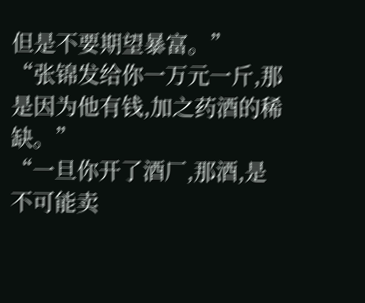但是不要期望暴富。”
“张锦发给你一万元一斤,那是因为他有钱,加之药酒的稀缺。”
“一旦你开了酒厂,那酒,是不可能卖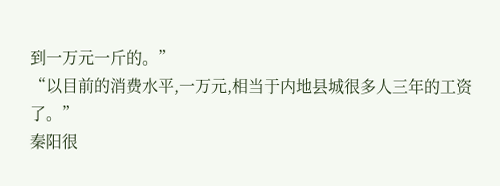到一万元一斤的。”
“以目前的消费水平,一万元,相当于内地县城很多人三年的工资了。”
秦阳很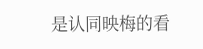是认同映梅的看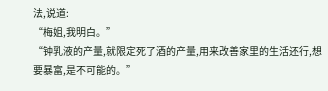法,说道:
“梅姐,我明白。”
“钟乳液的产量,就限定死了酒的产量,用来改善家里的生活还行,想要暴富,是不可能的。”